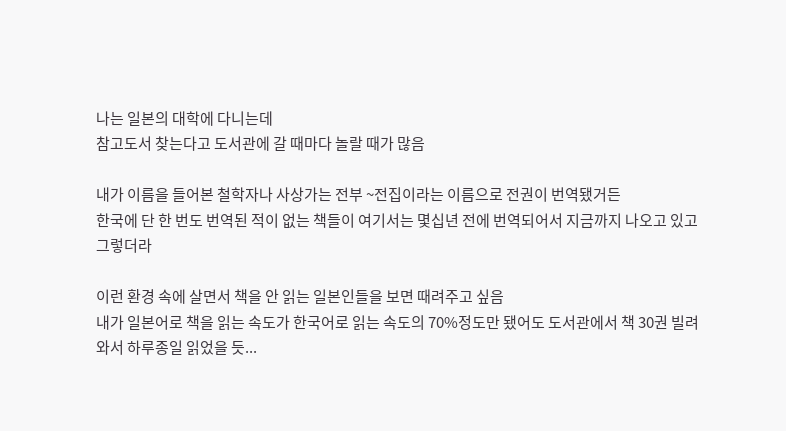나는 일본의 대학에 다니는데
참고도서 찾는다고 도서관에 갈 때마다 놀랄 때가 많음

내가 이름을 들어본 철학자나 사상가는 전부 ~전집이라는 이름으로 전권이 번역됐거든
한국에 단 한 번도 번역된 적이 없는 책들이 여기서는 몇십년 전에 번역되어서 지금까지 나오고 있고 그렇더라

이런 환경 속에 살면서 책을 안 읽는 일본인들을 보면 때려주고 싶음
내가 일본어로 책을 읽는 속도가 한국어로 읽는 속도의 70%정도만 됐어도 도서관에서 책 30권 빌려와서 하루종일 읽었을 듯...